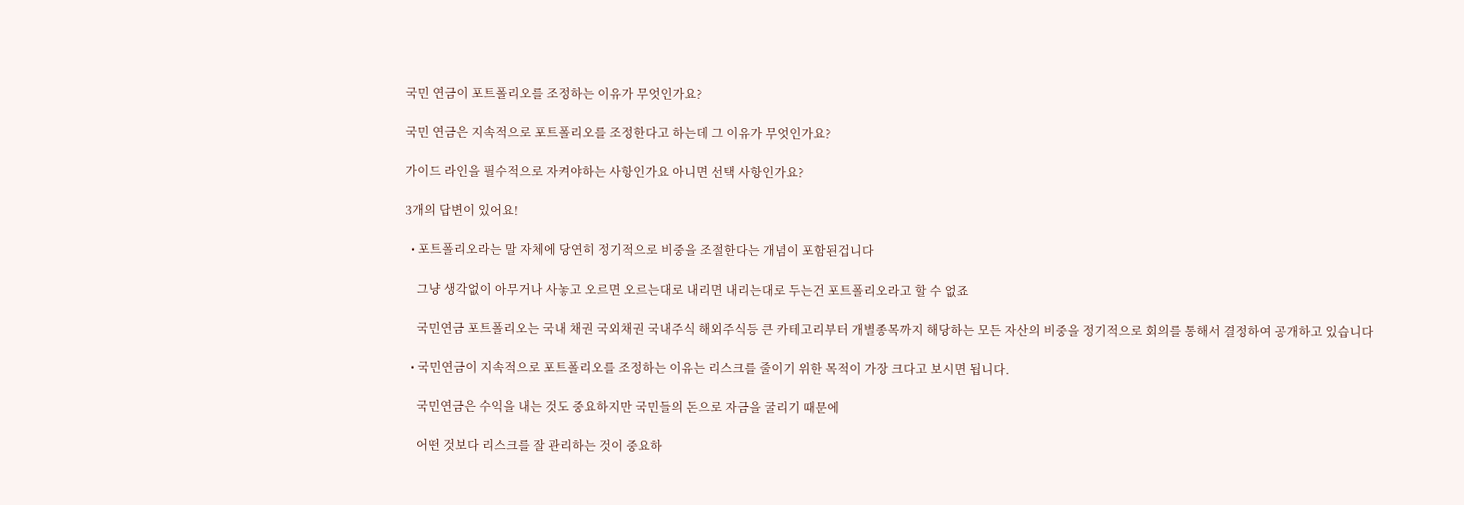국민 연금이 포트폴리오를 조정하는 이유가 무엇인가요?

국민 연금은 지속적으로 포트폴리오를 조정한다고 하는데 그 이유가 무엇인가요?

가이드 라인을 필수적으로 자켜야하는 사항인가요 아니면 선택 사항인가요?

3개의 답변이 있어요!

  • 포트폴리오라는 말 자체에 당연히 정기적으로 비중을 조절한다는 개념이 포함된겁니다

    그냥 생각없이 아무거나 사놓고 오르면 오르는대로 내리면 내리는대로 두는건 포트폴리오라고 할 수 없죠

    국민연금 포트폴리오는 국내 채권 국외채권 국내주식 해외주식등 큰 카테고리부터 개별종목까지 해당하는 모든 자산의 비중을 정기적으로 회의를 통해서 결정하여 공개하고 있습니다

  • 국민연금이 지속적으로 포트폴리오를 조정하는 이유는 리스크를 줄이기 위한 목적이 가장 크다고 보시면 됩니다.

    국민연금은 수익을 내는 것도 중요하지만 국민들의 돈으로 자금을 굴리기 때문에

    어떤 것보다 리스크를 잘 관리하는 것이 중요하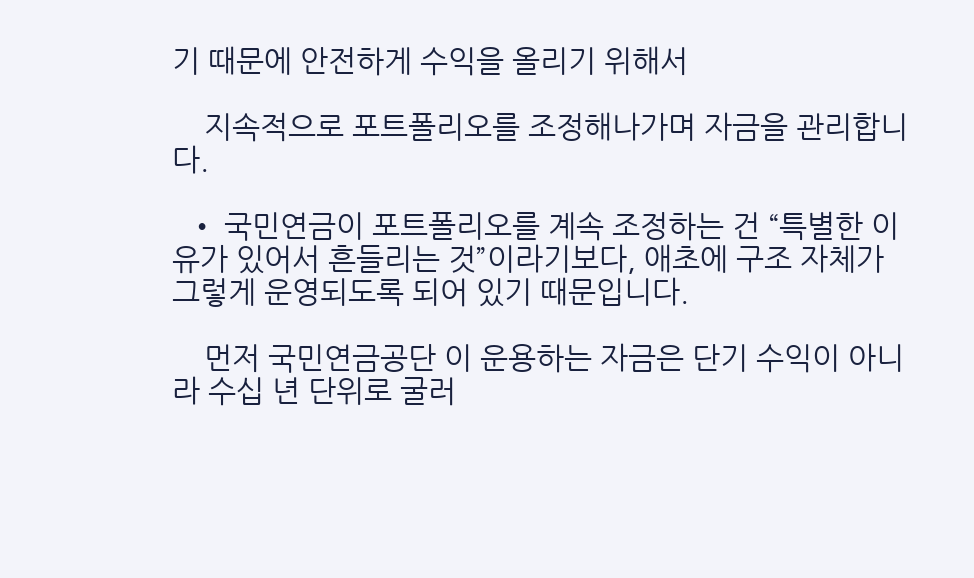기 때문에 안전하게 수익을 올리기 위해서

    지속적으로 포트폴리오를 조정해나가며 자금을 관리합니다.

  • 국민연금이 포트폴리오를 계속 조정하는 건 “특별한 이유가 있어서 흔들리는 것”이라기보다, 애초에 구조 자체가 그렇게 운영되도록 되어 있기 때문입니다.

    먼저 국민연금공단 이 운용하는 자금은 단기 수익이 아니라 수십 년 단위로 굴러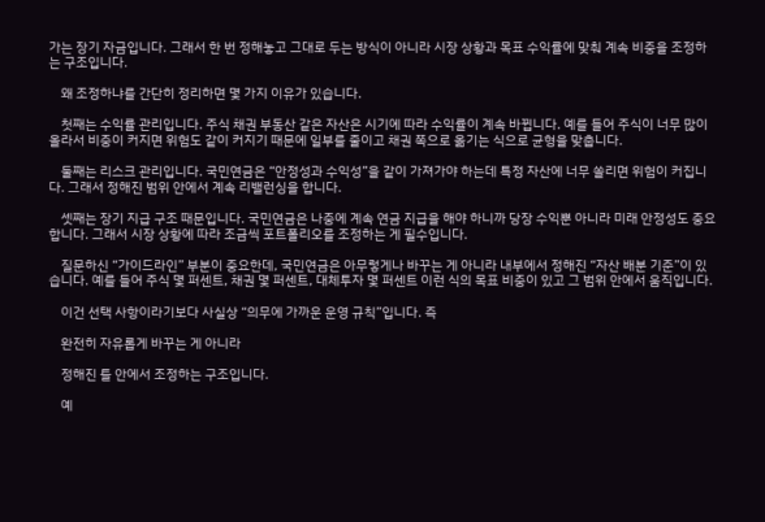가는 장기 자금입니다. 그래서 한 번 정해놓고 그대로 두는 방식이 아니라 시장 상황과 목표 수익률에 맞춰 계속 비중을 조정하는 구조입니다.

    왜 조정하냐를 간단히 정리하면 몇 가지 이유가 있습니다.

    첫째는 수익률 관리입니다. 주식 채권 부동산 같은 자산은 시기에 따라 수익률이 계속 바뀝니다. 예를 들어 주식이 너무 많이 올라서 비중이 커지면 위험도 같이 커지기 때문에 일부를 줄이고 채권 쪽으로 옮기는 식으로 균형을 맞춥니다.

    둘째는 리스크 관리입니다. 국민연금은 “안정성과 수익성”을 같이 가져가야 하는데 특정 자산에 너무 쏠리면 위험이 커집니다. 그래서 정해진 범위 안에서 계속 리밸런싱을 합니다.

    셋째는 장기 지급 구조 때문입니다. 국민연금은 나중에 계속 연금 지급을 해야 하니까 당장 수익뿐 아니라 미래 안정성도 중요합니다. 그래서 시장 상황에 따라 조금씩 포트폴리오를 조정하는 게 필수입니다.

    질문하신 “가이드라인” 부분이 중요한데, 국민연금은 아무렇게나 바꾸는 게 아니라 내부에서 정해진 “자산 배분 기준”이 있습니다. 예를 들어 주식 몇 퍼센트, 채권 몇 퍼센트, 대체투자 몇 퍼센트 이런 식의 목표 비중이 있고 그 범위 안에서 움직입니다.

    이건 선택 사항이라기보다 사실상 “의무에 가까운 운영 규칙”입니다. 즉

    완전히 자유롭게 바꾸는 게 아니라

    정해진 틀 안에서 조정하는 구조입니다.

    예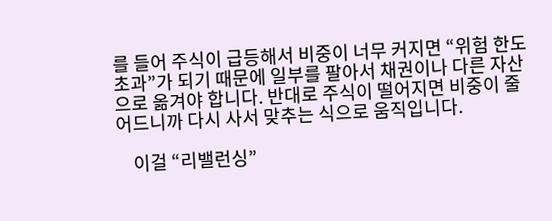를 들어 주식이 급등해서 비중이 너무 커지면 “위험 한도 초과”가 되기 때문에 일부를 팔아서 채권이나 다른 자산으로 옮겨야 합니다. 반대로 주식이 떨어지면 비중이 줄어드니까 다시 사서 맞추는 식으로 움직입니다.

    이걸 “리밸런싱”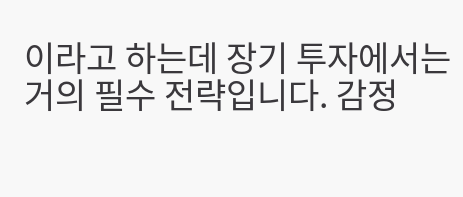이라고 하는데 장기 투자에서는 거의 필수 전략입니다. 감정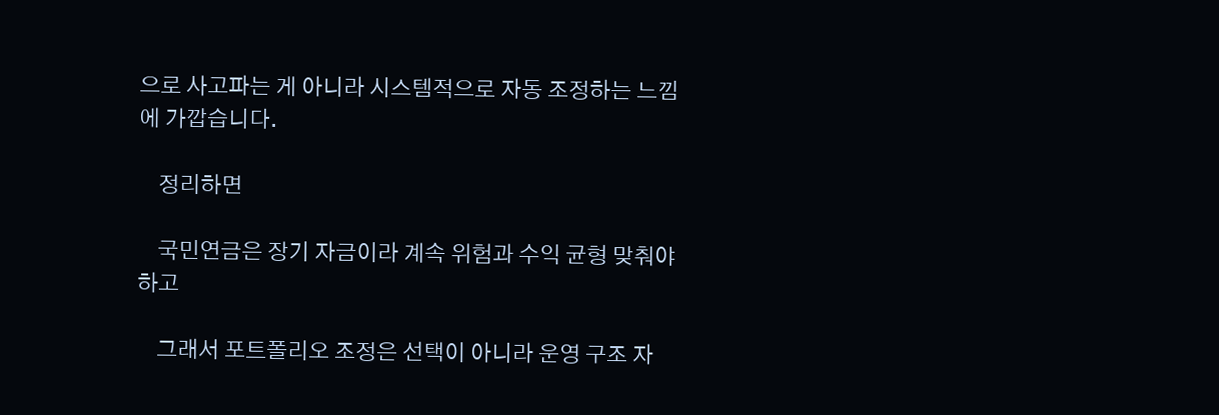으로 사고파는 게 아니라 시스템적으로 자동 조정하는 느낌에 가깝습니다.

    정리하면

    국민연금은 장기 자금이라 계속 위험과 수익 균형 맞춰야 하고

    그래서 포트폴리오 조정은 선택이 아니라 운영 구조 자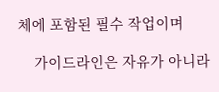체에 포함된 필수 작업이며

    가이드라인은 자유가 아니라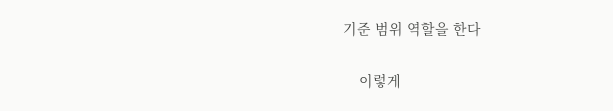기준 범위 역할을 한다

    이렇게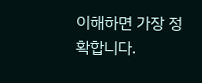이해하면 가장 정확합니다.